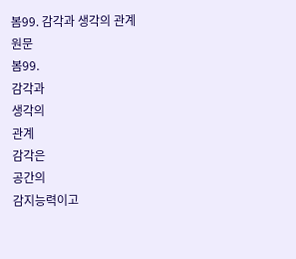봄99. 감각과 생각의 관계
원문
봄99.
감각과
생각의
관계
감각은
공간의
감지능력이고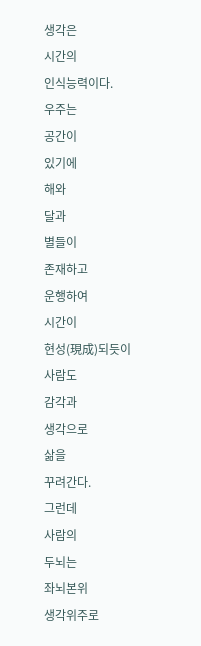생각은
시간의
인식능력이다.
우주는
공간이
있기에
해와
달과
별들이
존재하고
운행하여
시간이
현성(現成)되듯이
사람도
감각과
생각으로
삶을
꾸려간다.
그런데
사람의
두뇌는
좌뇌본위
생각위주로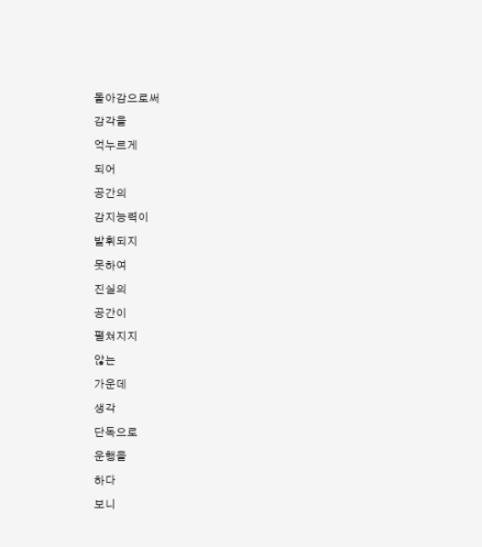돌아감으로써
감각을
억누르게
되어
공간의
감지능력이
발휘되지
못하여
진실의
공간이
펼쳐지지
않는
가운데
생각
단독으로
운행을
하다
보니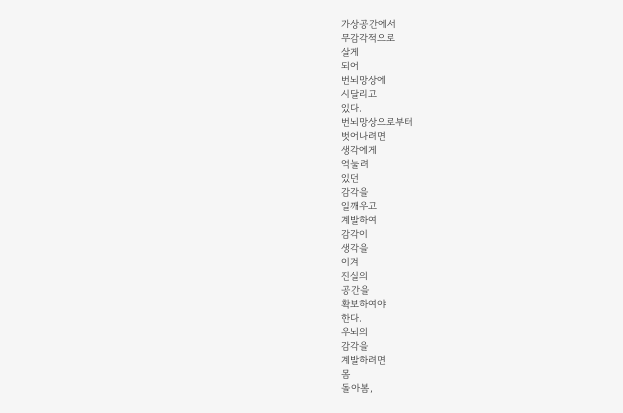가상공간에서
무감각적으로
살게
되어
번뇌망상에
시달리고
있다.
번뇌망상으로부터
벗어나려면
생각에게
억눌려
있던
감각을
일깨우고
계발하여
감각이
생각을
이겨
진실의
공간을
확보하여야
한다.
우뇌의
감각을
계발하려면
몸
돌아봄,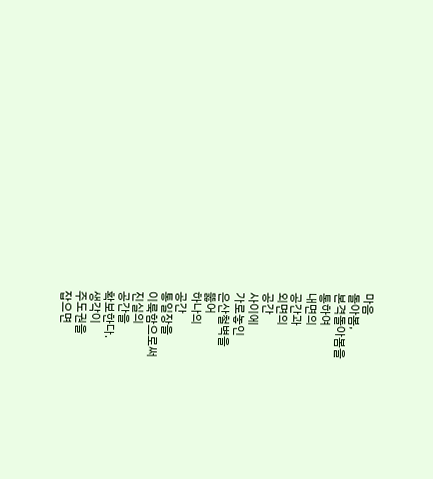마음
돌아봄,
본격돌아봄을
통하여
내면의
공간과
외면의
공간
사이에
가로놓인
은산철벽을
뚫어
하나의
공간
통일장을
이룩함으로써
진실의
공간을
확보한다.
생각이
주도권을
잡으면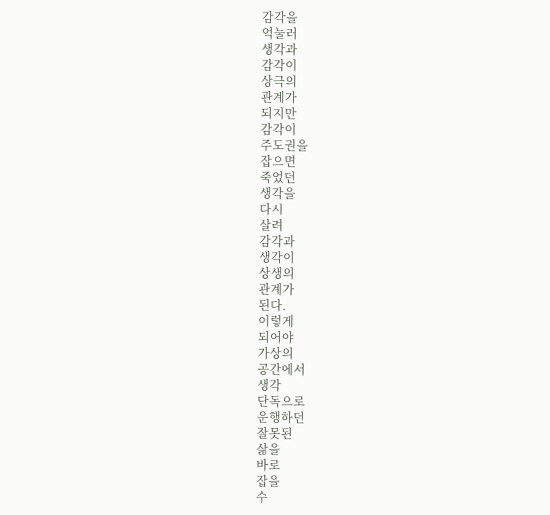감각을
억눌러
생각과
감각이
상극의
관계가
되지만
감각이
주도권을
잡으면
죽었던
생각을
다시
살려
감각과
생각이
상생의
관계가
된다.
이렇게
되어야
가상의
공간에서
생각
단독으로
운행하던
잘못된
삶을
바로
잡을
수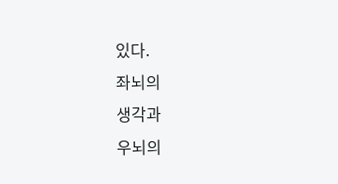있다.
좌뇌의
생각과
우뇌의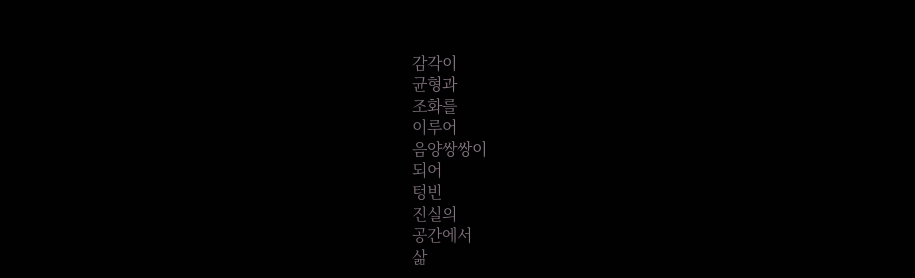감각이
균형과
조화를
이루어
음양쌍쌍이
되어
텅빈
진실의
공간에서
삶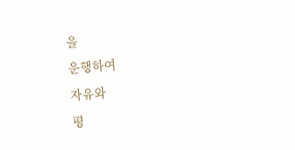을
운행하여
자유와
평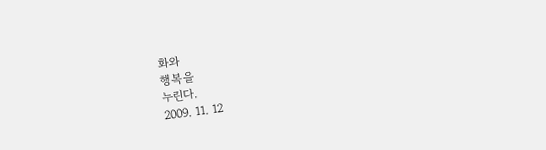화와
행복을
누린다.
2009. 11. 12